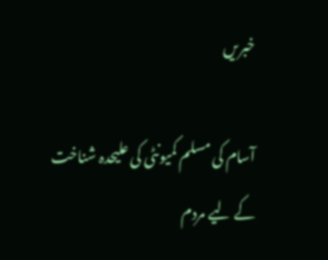خبریں

آسام کی مسلم کمیونٹی کی علیحدہ شناخت کے لیے مردم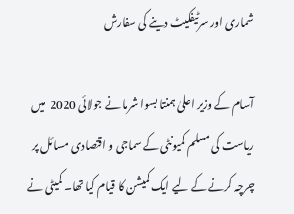شماری اور سرٹیفکیٹ دینے کی سفارش

آسام کے وزیر اعلیٰ ہمنتا بسوا شرما نے جولائی 2020  میں ریاست کی مسلم کمیونٹی کے سماجی و اقتصادی مسائل پر چرچہ کرنے کے لیے ایک کمیشن کا قیام کیا تھا۔ کمیٹی نے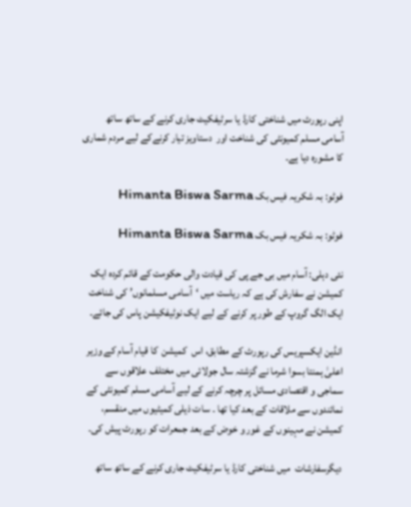اپنی رپورٹ میں شناختی کارڈ یا سرٹیفکیٹ جاری کرنے کے ساتھ ساتھ آسامی مسلم کمیونٹی کی شناخت اور  دستاویز تیار کرنےکے لیے مردم شماری کا مشورہ دیا ہے۔

فوٹو: بہ شکریہ فیس بک Himanta Biswa Sarma

فوٹو: بہ شکریہ فیس بک Himanta Biswa Sarma

نئی دہلی: آسام میں بی جے پی کی قیادت والی حکومت کے قائم کردہ ایک کمیشن نے سفارش کی ہے کہ ریاست میں ‘آسامی مسلمانوں’ کی شناخت ایک الگ گروپ کے طور پر کرنے کے لیے ایک نوٹیفکیشن پاس کی جائے۔

انڈین ایکسپریس کی رپورٹ کے مطابق، اس  کمیشن  کا قیام آسام کے وزیر اعلیٰ ہمنتا بسوا شرما نے گزشتہ سال جولائی میں مختلف علاقوں سے سماجی و اقتصادی مسائل پر چرچہ کرنے کے لیے آسامی مسلم کمیونٹی کے نمائندوں سے ملاقات کے بعد کیا تھا ۔ سات ذیلی کمیٹیوں میں منقسم، کمیشن نے مہینوں کے غور و خوض کے بعد جمعرات کو رپورٹ پیش کی۔

دیگرسفارشات  میں شناختی کارڈ یا سرٹیفکیٹ جاری کرنے کے ساتھ ساتھ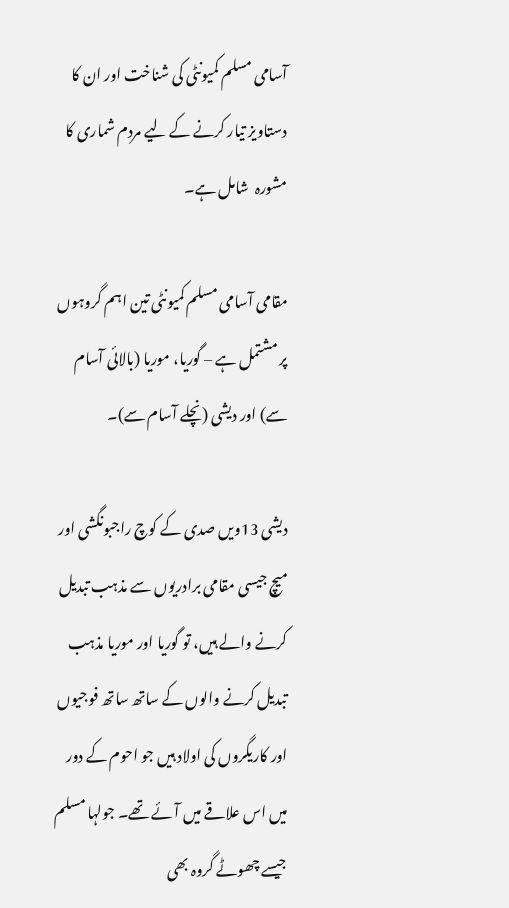آسامی مسلم کمیونٹی کی شناخت اور ان کا دستاویز تیار کرنے کے لیے مردم شماری کا مشورہ  شامل ہے۔

مقامی آسامی مسلم کمیونٹی تین اہم گروہوں پر مشتمل ہے – گوریا، موریا (بالائی آسام سے) اور دیشی (نچلے آسام سے)۔

دیشی 13ویں صدی کے کوچ راجبونگشی اور میچ جیسی مقامی برادریوں سے مذہب تبدیل کرنے والے ہیں، تو گوریا اور موریا مذہب تبدیل کرنے والوں کے ساتھ ساتھ فوجیوں اور کاریگروں کی اولاد ہیں جو احوم کے دور میں اس علاقے میں آئے تھے۔ جولہا مسلم جیسے چھوٹے گروہ بھی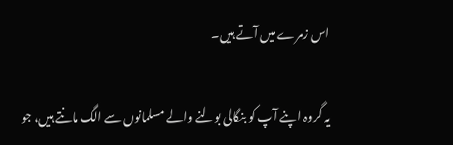اس زمرے میں آتے ہیں۔

یہ گروہ اپنے آپ کو بنگالی بولنے والے مسلمانوں سے الگ مانتے ہیں، جو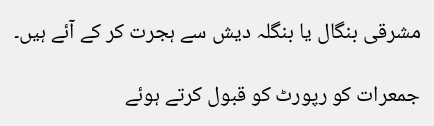مشرقی بنگال یا بنگلہ دیش سے ہجرت کر کے آئے ہیں۔

جمعرات کو رپورٹ کو قبول کرتے ہوئے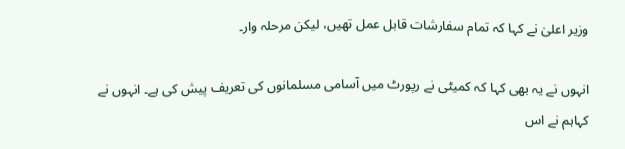وزیر اعلیٰ نے کہا کہ تمام سفارشات قابل عمل تھیں، لیکن مرحلہ وار۔

انہوں نے یہ بھی کہا کہ کمیٹی نے رپورٹ میں آسامی مسلمانوں کی تعریف پیش کی ہے۔ انہوں نے کہاہم نے اس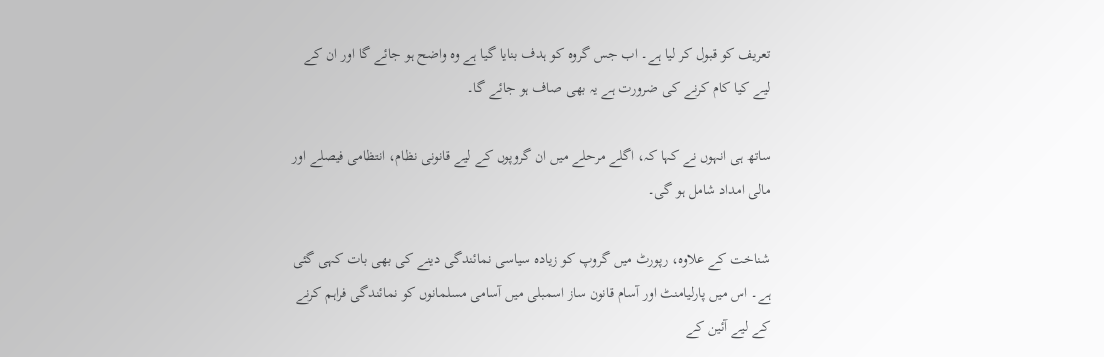تعریف کو قبول کر لیا ہے۔ اب جس گروہ کو ہدف بنایا گیا ہے وہ واضح ہو جائے گا اور ان کے لیے کیا کام کرنے کی ضرورت ہے یہ بھی صاف ہو جائے گا۔

ساتھ ہی انہوں نے کہا کہ، اگلے مرحلے میں ان گروپوں کے لیے قانونی نظام، انتظامی فیصلے اور مالی امداد شامل ہو گی۔

شناخت کے علاوہ، رپورٹ میں گروپ کو زیادہ سیاسی نمائندگی دینے کی بھی بات کہی گئی ہے۔ اس میں پارلیامنٹ اور آسام قانون ساز اسمبلی میں آسامی مسلمانوں کو نمائندگی فراہم کرنے کے لیے آئین کے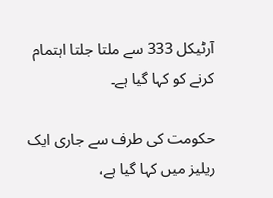آرٹیکل 333 سے ملتا جلتا اہتمام کرنے کو کہا گیا ہے۔

حکومت کی طرف سے جاری ایک ریلیز میں کہا گیا ہے،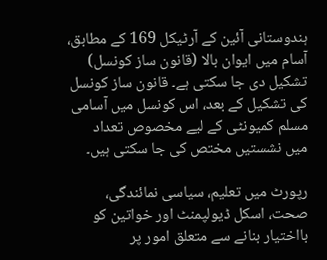ہندوستانی آئین کے آرٹیکل 169 کے مطابق، آسام میں ایوان بالا (قانون ساز کونسل) تشکیل دی جا سکتی ہے۔ قانون ساز کونسل کی تشکیل کے بعد، اس کونسل میں آسامی مسلم کمیونٹی کے لیے مخصوص تعداد میں نشستیں مختص کی جا سکتی ہیں۔

رپورٹ میں تعلیم، سیاسی نمائندگی، صحت، اسکل ڈیولپمنٹ اور خواتین کو بااختیار بنانے سے متعلق امور پر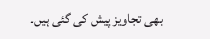بھی تجاویز پیش کی گئی ہیں۔